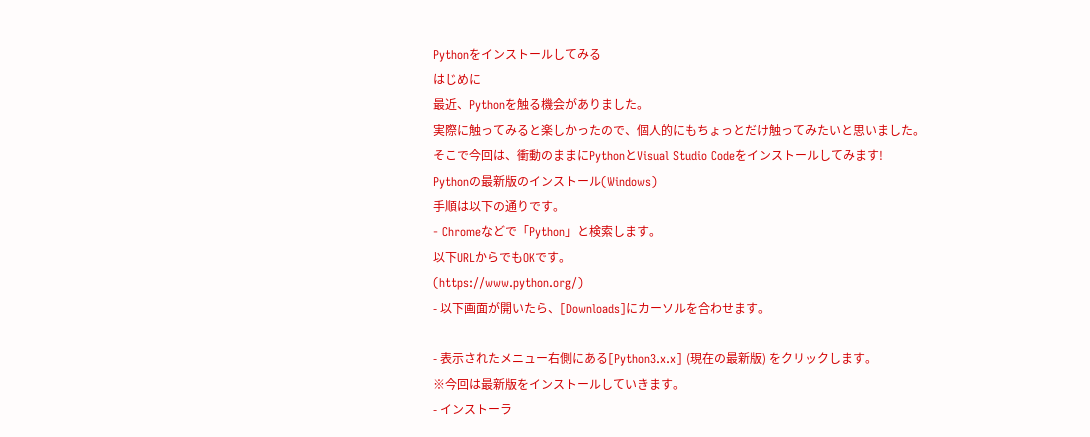Pythonをインストールしてみる
はじめに
最近、Pythonを触る機会がありました。
実際に触ってみると楽しかったので、個人的にもちょっとだけ触ってみたいと思いました。
そこで今回は、衝動のままにPythonとVisual Studio Codeをインストールしてみます!
Pythonの最新版のインストール(Windows)
手順は以下の通りです。
- Chromeなどで「Python」と検索します。
以下URLからでもOKです。
(https://www.python.org/)
- 以下画面が開いたら、[Downloads]にカーソルを合わせます。

- 表示されたメニュー右側にある[Python3.x.x] (現在の最新版) をクリックします。
※今回は最新版をインストールしていきます。
- インストーラ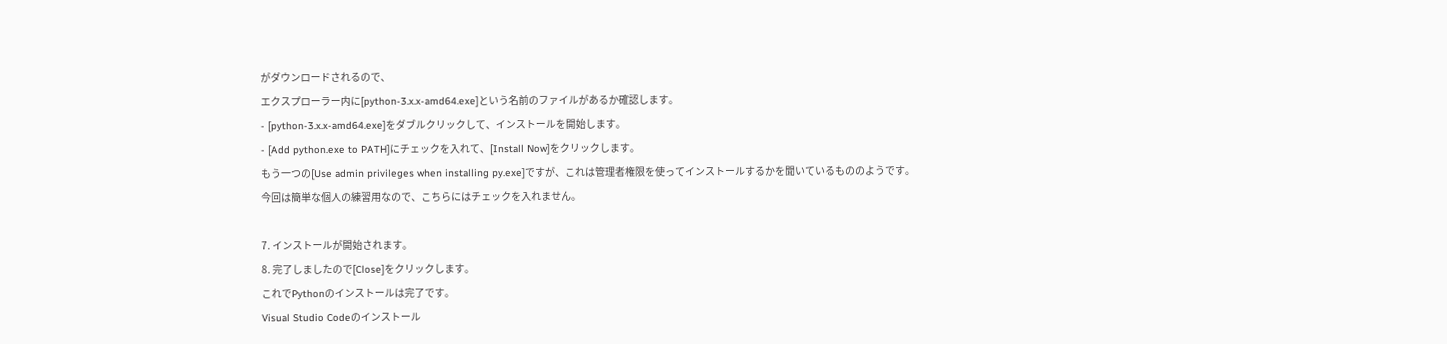がダウンロードされるので、
エクスプローラー内に[python-3.x.x-amd64.exe]という名前のファイルがあるか確認します。
- [python-3.x.x-amd64.exe]をダブルクリックして、インストールを開始します。
- [Add python.exe to PATH]にチェックを入れて、[Install Now]をクリックします。
もう一つの[Use admin privileges when installing py.exe]ですが、これは管理者権限を使ってインストールするかを聞いているもののようです。
今回は簡単な個人の練習用なので、こちらにはチェックを入れません。

7. インストールが開始されます。
8. 完了しましたので[Close]をクリックします。
これでPythonのインストールは完了です。
Visual Studio Codeのインストール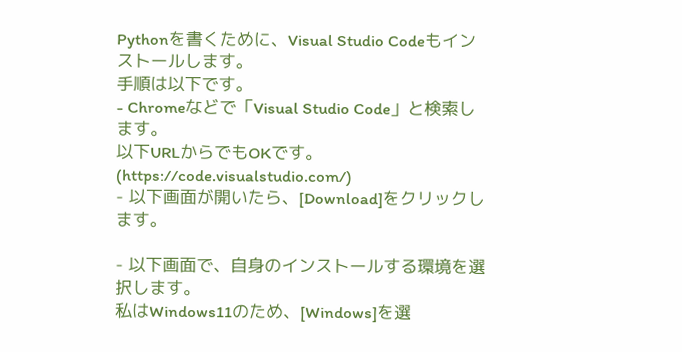Pythonを書くために、Visual Studio Codeもインストールします。
手順は以下です。
- Chromeなどで「Visual Studio Code」と検索します。
以下URLからでもOKです。
(https://code.visualstudio.com/)
- 以下画面が開いたら、[Download]をクリックします。

- 以下画面で、自身のインストールする環境を選択します。
私はWindows11のため、[Windows]を選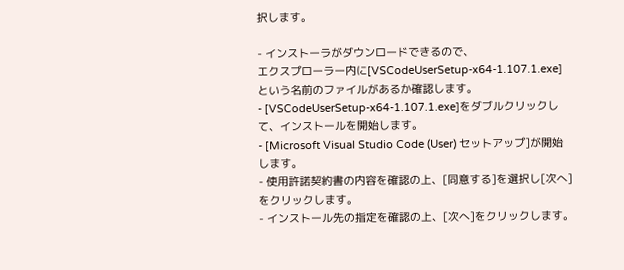択します。

- インストーラがダウンロードできるので、
エクスプローラー内に[VSCodeUserSetup-x64-1.107.1.exe]という名前のファイルがあるか確認します。
- [VSCodeUserSetup-x64-1.107.1.exe]をダブルクリックして、インストールを開始します。
- [Microsoft Visual Studio Code (User) セットアップ]が開始します。
- 使用許諾契約書の内容を確認の上、[同意する]を選択し[次へ]をクリックします。
- インストール先の指定を確認の上、[次へ]をクリックします。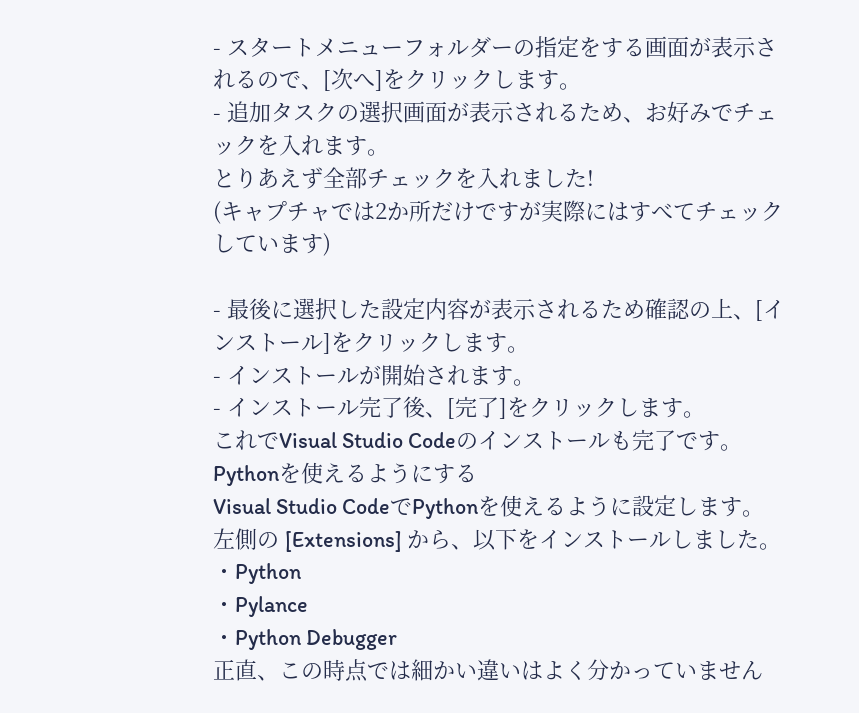- スタートメニューフォルダーの指定をする画面が表示されるので、[次へ]をクリックします。
- 追加タスクの選択画面が表示されるため、お好みでチェックを入れます。
とりあえず全部チェックを入れました!
(キャプチャでは2か所だけですが実際にはすべてチェックしています)

- 最後に選択した設定内容が表示されるため確認の上、[インストール]をクリックします。
- インストールが開始されます。
- インストール完了後、[完了]をクリックします。
これでVisual Studio Codeのインストールも完了です。
Pythonを使えるようにする
Visual Studio CodeでPythonを使えるように設定します。
左側の [Extensions] から、以下をインストールしました。
・Python
・Pylance
・Python Debugger
正直、この時点では細かい違いはよく分かっていません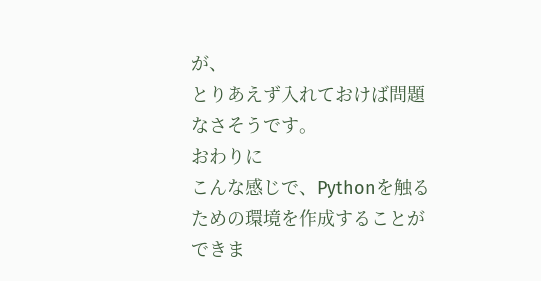が、
とりあえず入れておけば問題なさそうです。
おわりに
こんな感じで、Pythonを触るための環境を作成することができま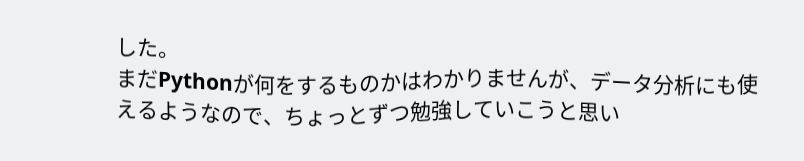した。
まだPythonが何をするものかはわかりませんが、データ分析にも使えるようなので、ちょっとずつ勉強していこうと思い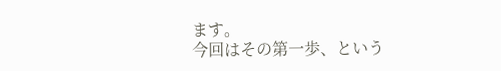ます。
今回はその第一歩、という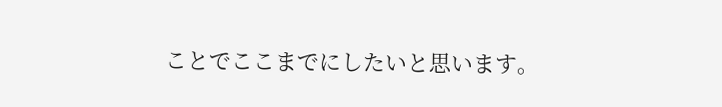ことでここまでにしたいと思います。